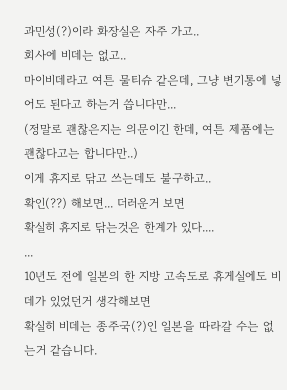과민성(?)이라 화장실은 자주 가고..
회사에 비데는 없고..
마이비데라고 여튼 물티슈 같은데, 그냥 변기통에 넣어도 된다고 하는거 씁니다만...
(정말로 괜찮은지는 의문이긴 한데, 여튼 제품에는 괜찮다고는 합니다만..)
이게 휴지로 닦고 쓰는데도 불구하고..
확인(??) 해보면... 더러운거 보면
확실히 휴지로 닦는것은 한계가 있다....
...
10년도 전에 일본의 한 지방 고속도로 휴게실에도 비데가 있었던거 생각해보면
확실히 비데는 종주국(?)인 일본을 따라갈 수는 없는거 같습니다.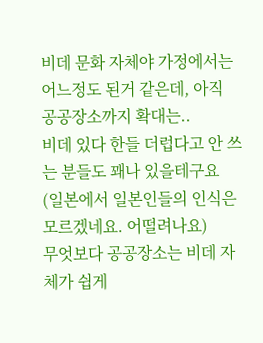비데 문화 자체야 가정에서는 어느정도 된거 같은데, 아직 공공장소까지 확대는..
비데 있다 한들 더럽다고 안 쓰는 분들도 꽤나 있을테구요 (일본에서 일본인들의 인식은 모르겠네요. 어떨려나요)
무엇보다 공공장소는 비데 자체가 쉽게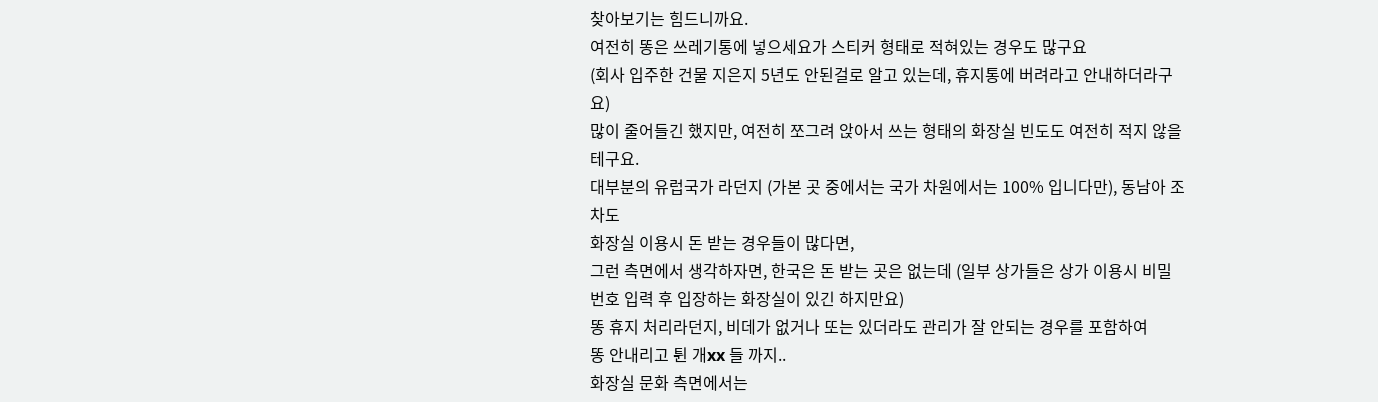찾아보기는 힘드니까요.
여전히 똥은 쓰레기통에 넣으세요가 스티커 형태로 적혀있는 경우도 많구요
(회사 입주한 건물 지은지 5년도 안된걸로 알고 있는데, 휴지통에 버려라고 안내하더라구요)
많이 줄어들긴 했지만, 여전히 쪼그려 앉아서 쓰는 형태의 화장실 빈도도 여전히 적지 않을테구요.
대부분의 유럽국가 라던지 (가본 곳 중에서는 국가 차원에서는 100% 입니다만), 동남아 조차도
화장실 이용시 돈 받는 경우들이 많다면,
그런 측면에서 생각하자면, 한국은 돈 받는 곳은 없는데 (일부 상가들은 상가 이용시 비밀번호 입력 후 입장하는 화장실이 있긴 하지만요)
똥 휴지 처리라던지, 비데가 없거나 또는 있더라도 관리가 잘 안되는 경우를 포함하여
똥 안내리고 튄 개xx 들 까지..
화장실 문화 측면에서는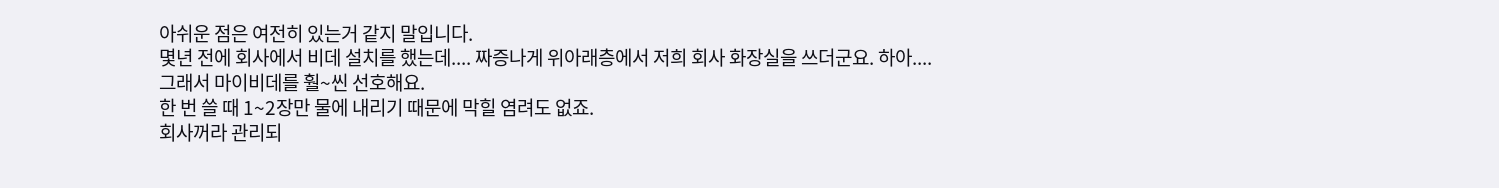아쉬운 점은 여전히 있는거 같지 말입니다.
몇년 전에 회사에서 비데 설치를 했는데.... 짜증나게 위아래층에서 저희 회사 화장실을 쓰더군요. 하아....
그래서 마이비데를 훨~씬 선호해요.
한 번 쓸 때 1~2장만 물에 내리기 때문에 막힐 염려도 없죠.
회사꺼라 관리되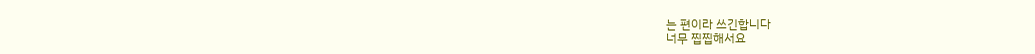는 편이라 쓰긴합니다
너무 찝찝해서요